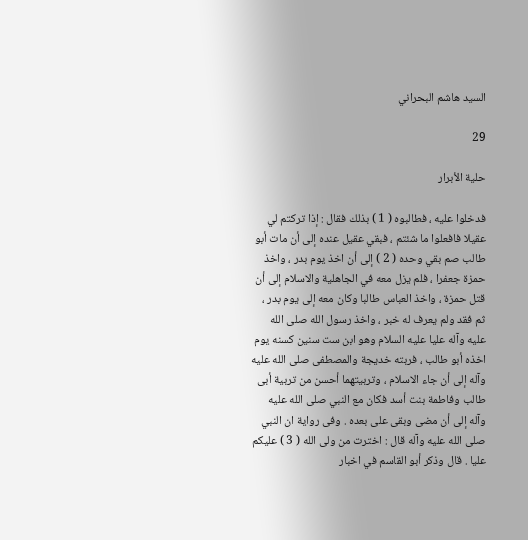السيد هاشم البحراني

29

حلية الأبرار

فدخلوا عليه ، فطالبوه ( 1 ) بذلك فقال : إذا تركتم لي عقيلا فافعلوا ما شئتم ، فبقي عقيل عنده إلى أن مات أبو طالب صم بقي وحده ( 2 ) إلى أن اخذ يوم بدر ، واخذ حمزة جعفرا ، فلم يزل معه في الجاهلية والاسلام إلى أن قتل حمزة ، واخذ العباس طالبا وكان معه إلى يوم بدر ، ثم فقد ولم يعرف له خبر ، واخذ رسول الله صلى الله عليه وآله عليا عليه السلام وهو ابن ست سنين كسنه يوم اخذه أبو طالب ، فربته خديجة والمصطفى صلى الله عليه وآله إلى أن جاء الاسلام ، وتربيتهما أحسن من تربية أبى طالب وفاطمة بنت أسد فكان مع النبي صلى الله عليه وآله إلى أن مضى وبقى على بعده . وفى رواية ان النبي صلى الله عليه وآله قال : اخترت من ولى الله ( 3 ) عليكم عليا . قال وذكر أبو القاسم في اخبار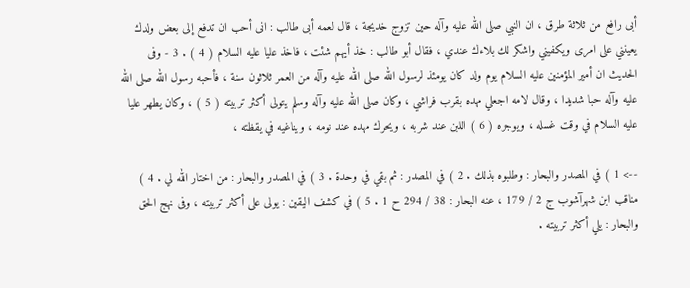أبى رافع من ثلاثة طرق ، ان النبي صلى الله عليه وآله حين تزوج خديجة ، قال لعمه أبى طالب : انى أحب ان تدفع إلى بعض ولدك يعينني على امرى ويكفيني واشكر لك بلاءك عندي ، فقال أبو طالب : خذ أيهم شئت ، فاخذ عليا عليه السلام ( 4 ) . 3 - وفى الحديث ان أمير المؤمنين عليه السلام يوم ولد كان يومئذ لرسول الله صلى الله عليه وآله من العمر ثلاثون سنة ، فأحبه رسول الله صلى الله عليه وآله حبا شديدا ، وقال لامه اجعلي مهده بقرب فراشي ، وكان صلى الله عليه وآله وسلم يتولى أكثر تربيته ( 5 ) ، وكان يطهر عليا عليه السلام في وقت غسله ، ويوجره ( 6 ) اللبن عند شربه ، ويحرك مهده عند نومه ، ويناغيه في يقظته ،

--> 1 ) في المصدر والبحار : وطلبوه بذلك . 2 ) في المصدر : ثم بقي في وحدة . 3 ) في المصدر والبحار : من اختار الله لي . 4 ) مناقب ابن شهرآشوب ج 2 / 179 ، عنه البحار : 38 / 294 ح 1 . 5 ) في كشف اليقين : يولى على أكثر تربيته ، وفى نهج الحق والبحار : يلي أكثر تربيته .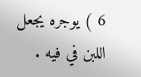6 ) يوجره يجعل اللبن في فيه .